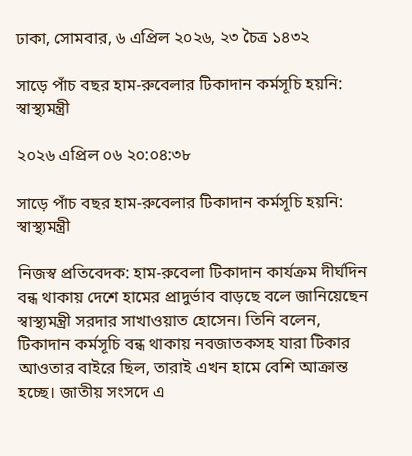ঢাকা, সোমবার, ৬ এপ্রিল ২০২৬, ২৩ চৈত্র ১৪৩২

সাড়ে পাঁচ বছর হাম-রুবেলার টিকাদান কর্মসূচি হয়নি: স্বাস্থ্যমন্ত্রী

২০২৬ এপ্রিল ০৬ ২০:০৪:৩৮

সাড়ে পাঁচ বছর হাম-রুবেলার টিকাদান কর্মসূচি হয়নি: স্বাস্থ্যমন্ত্রী

নিজস্ব প্রতিবেদক: হাম-রুবেলা টিকাদান কার্যক্রম দীর্ঘদিন বন্ধ থাকায় দেশে হামের প্রাদুর্ভাব বাড়ছে বলে জানিয়েছেন স্বাস্থ্যমন্ত্রী সরদার সাখাওয়াত হোসেন। তিনি বলেন, টিকাদান কর্মসূচি বন্ধ থাকায় নবজাতকসহ যারা টিকার আওতার বাইরে ছিল, তারাই এখন হামে বেশি আক্রান্ত হচ্ছে। জাতীয় সংসদে এ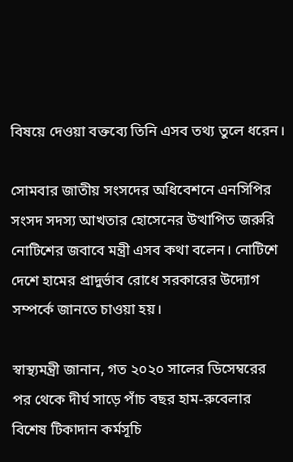বিষয়ে দেওয়া বক্তব্যে তিনি এসব তথ্য তুলে ধরেন।

সোমবার জাতীয় সংসদের অধিবেশনে এনসিপির সংসদ সদস্য আখতার হোসেনের উত্থাপিত জরুরি নোটিশের জবাবে মন্ত্রী এসব কথা বলেন। নোটিশে দেশে হামের প্রাদুর্ভাব রোধে সরকারের উদ্যোগ সম্পর্কে জানতে চাওয়া হয়।

স্বাস্থ্যমন্ত্রী জানান, গত ২০২০ সালের ডিসেম্বরের পর থেকে দীর্ঘ সাড়ে পাঁচ বছর হাম-রুবেলার বিশেষ টিকাদান কর্মসূচি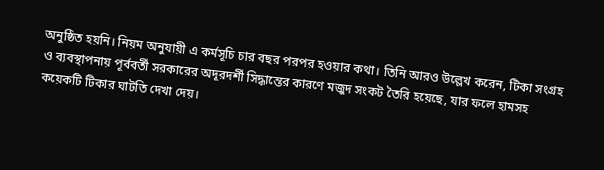অনুষ্ঠিত হয়নি। নিয়ম অনুযায়ী এ কর্মসূচি চার বছর পরপর হওয়ার কথা। তিনি আরও উল্লেখ করেন, টিকা সংগ্রহ ও ব্যবস্থাপনায় পূর্ববর্তী সরকারের অদূরদর্শী সিদ্ধান্তের কারণে মজুদ সংকট তৈরি হয়েছে, যার ফলে হামসহ কয়েকটি টিকার ঘাটতি দেখা দেয়।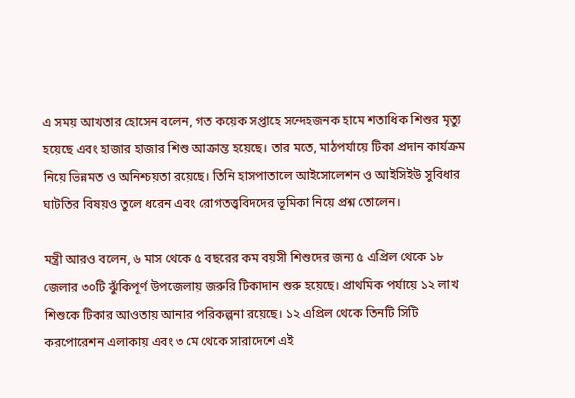এ সময় আখতার হোসেন বলেন, গত কয়েক সপ্তাহে সন্দেহজনক হামে শতাধিক শিশুর মৃত্যু হয়েছে এবং হাজার হাজার শিশু আক্রান্ত হয়েছে। তার মতে, মাঠপর্যায়ে টিকা প্রদান কার্যক্রম নিয়ে ভিন্নমত ও অনিশ্চয়তা রয়েছে। তিনি হাসপাতালে আইসোলেশন ও আইসিইউ সুবিধার ঘাটতির বিষয়ও তুলে ধরেন এবং রোগতত্ত্ববিদদের ভূমিকা নিয়ে প্রশ্ন তোলেন।

মন্ত্রী আরও বলেন, ৬ মাস থেকে ৫ বছরের কম বয়সী শিশুদের জন্য ৫ এপ্রিল থেকে ১৮ জেলার ৩০টি ঝুঁকিপূর্ণ উপজেলায় জরুরি টিকাদান শুরু হয়েছে। প্রাথমিক পর্যায়ে ১২ লাখ শিশুকে টিকার আওতায় আনার পরিকল্পনা রয়েছে। ১২ এপ্রিল থেকে তিনটি সিটি করপোরেশন এলাকায় এবং ৩ মে থেকে সারাদেশে এই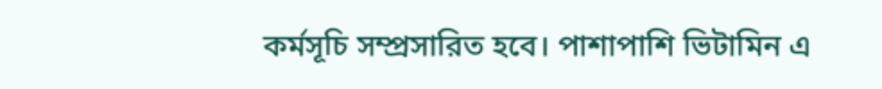কর্মসূচি সম্প্রসারিত হবে। পাশাপাশি ভিটামিন এ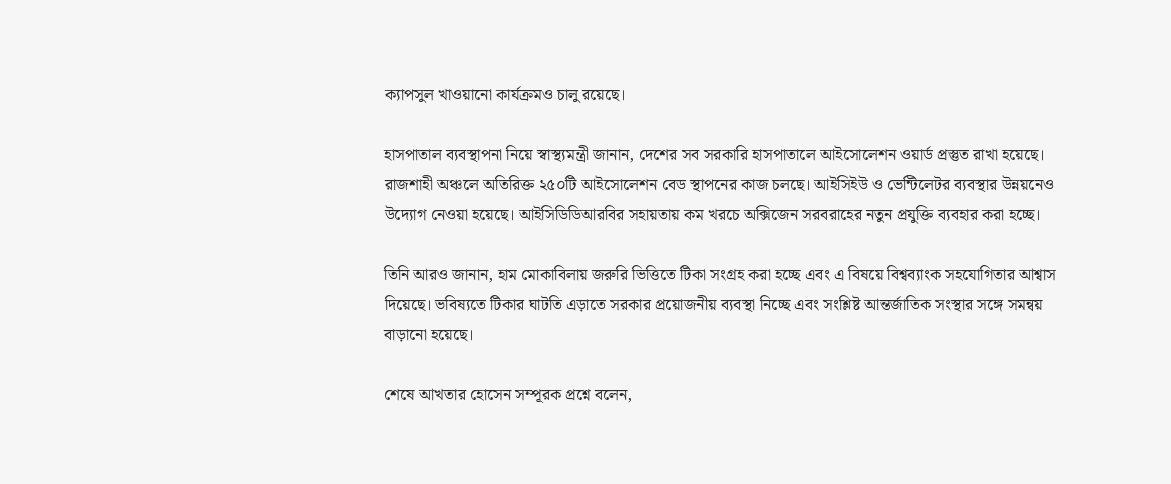ক্যাপসুল খাওয়ানো কার্যক্রমও চালু রয়েছে।

হাসপাতাল ব্যবস্থাপনা নিয়ে স্বাস্থ্যমন্ত্রী জানান, দেশের সব সরকারি হাসপাতালে আইসোলেশন ওয়ার্ড প্রস্তুত রাখা হয়েছে। রাজশাহী অঞ্চলে অতিরিক্ত ২৫০টি আইসোলেশন বেড স্থাপনের কাজ চলছে। আইসিইউ ও ভেন্টিলেটর ব্যবস্থার উন্নয়নেও উদ্যোগ নেওয়া হয়েছে। আইসিডিডিআরবির সহায়তায় কম খরচে অক্সিজেন সরবরাহের নতুন প্রযুক্তি ব্যবহার করা হচ্ছে।

তিনি আরও জানান, হাম মোকাবিলায় জরুরি ভিত্তিতে টিকা সংগ্রহ করা হচ্ছে এবং এ বিষয়ে বিশ্বব্যাংক সহযোগিতার আশ্বাস দিয়েছে। ভবিষ্যতে টিকার ঘাটতি এড়াতে সরকার প্রয়োজনীয় ব্যবস্থা নিচ্ছে এবং সংশ্লিষ্ট আন্তর্জাতিক সংস্থার সঙ্গে সমন্বয় বাড়ানো হয়েছে।

শেষে আখতার হোসেন সম্পূরক প্রশ্নে বলেন,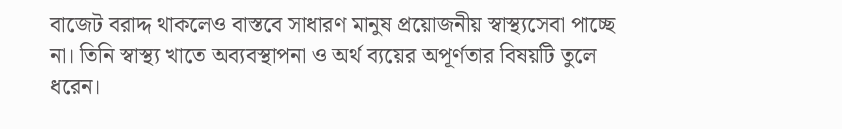বাজেট বরাদ্দ থাকলেও বাস্তবে সাধারণ মানুষ প্রয়োজনীয় স্বাস্থ্যসেবা পাচ্ছে না। তিনি স্বাস্থ্য খাতে অব্যবস্থাপনা ও অর্থ ব্যয়ের অপূর্ণতার বিষয়টি তুলে ধরেন।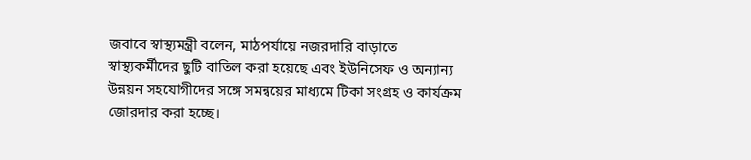জবাবে স্বাস্থ্যমন্ত্রী বলেন, মাঠপর্যায়ে নজরদারি বাড়াতে স্বাস্থ্যকর্মীদের ছুটি বাতিল করা হয়েছে এবং ইউনিসেফ ও অন্যান্য উন্নয়ন সহযোগীদের সঙ্গে সমন্বয়ের মাধ্যমে টিকা সংগ্রহ ও কার্যক্রম জোরদার করা হচ্ছে।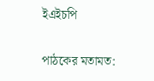ইএইচপি

পাঠকের মতামত: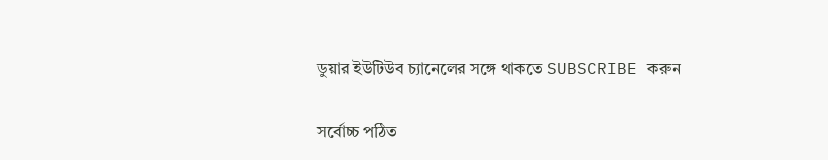ডুয়ার ইউটিউব চ্যানেলের সঙ্গে থাকতে SUBSCRIBE করুন

সর্বোচ্চ পঠিত